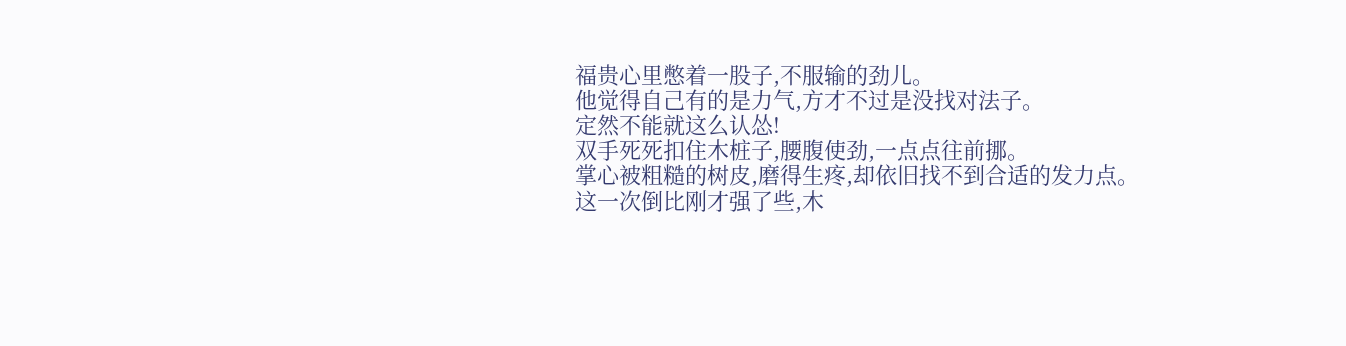福贵心里憋着一股子,不服输的劲儿。
他觉得自己有的是力气,方才不过是没找对法子。
定然不能就这么认怂!
双手死死扣住木桩子,腰腹使劲,一点点往前挪。
掌心被粗糙的树皮,磨得生疼,却依旧找不到合适的发力点。
这一次倒比刚才强了些,木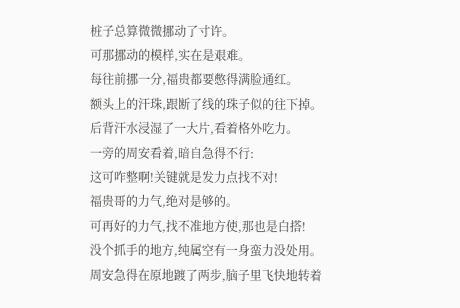桩子总算微微挪动了寸许。
可那挪动的模样,实在是艰难。
每往前挪一分,福贵都要憋得满脸通红。
额头上的汗珠,跟断了线的珠子似的往下掉。
后背汗水浸湿了一大片,看着格外吃力。
一旁的周安看着,暗自急得不行:
这可咋整啊!关键就是发力点找不对!
福贵哥的力气,绝对是够的。
可再好的力气,找不准地方使,那也是白搭!
没个抓手的地方,纯属空有一身蛮力没处用。
周安急得在原地踱了两步,脑子里飞快地转着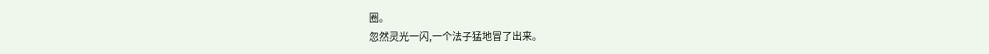圈。
忽然灵光一闪,一个法子猛地冒了出来。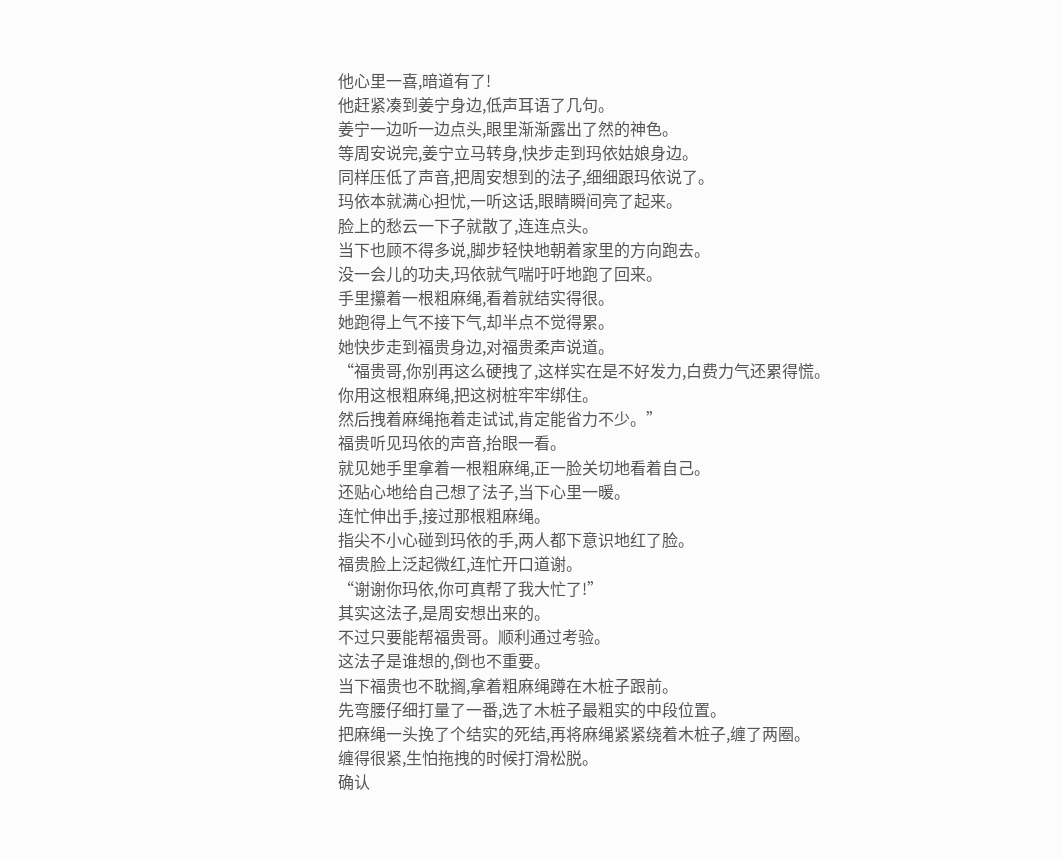他心里一喜,暗道有了!
他赶紧凑到姜宁身边,低声耳语了几句。
姜宁一边听一边点头,眼里渐渐露出了然的神色。
等周安说完,姜宁立马转身,快步走到玛依姑娘身边。
同样压低了声音,把周安想到的法子,细细跟玛依说了。
玛依本就满心担忧,一听这话,眼睛瞬间亮了起来。
脸上的愁云一下子就散了,连连点头。
当下也顾不得多说,脚步轻快地朝着家里的方向跑去。
没一会儿的功夫,玛依就气喘吁吁地跑了回来。
手里攥着一根粗麻绳,看着就结实得很。
她跑得上气不接下气,却半点不觉得累。
她快步走到福贵身边,对福贵柔声说道。
“福贵哥,你别再这么硬拽了,这样实在是不好发力,白费力气还累得慌。
你用这根粗麻绳,把这树桩牢牢绑住。
然后拽着麻绳拖着走试试,肯定能省力不少。”
福贵听见玛依的声音,抬眼一看。
就见她手里拿着一根粗麻绳,正一脸关切地看着自己。
还贴心地给自己想了法子,当下心里一暖。
连忙伸出手,接过那根粗麻绳。
指尖不小心碰到玛依的手,两人都下意识地红了脸。
福贵脸上泛起微红,连忙开口道谢。
“谢谢你玛依,你可真帮了我大忙了!”
其实这法子,是周安想出来的。
不过只要能帮福贵哥。顺利通过考验。
这法子是谁想的,倒也不重要。
当下福贵也不耽搁,拿着粗麻绳蹲在木桩子跟前。
先弯腰仔细打量了一番,选了木桩子最粗实的中段位置。
把麻绳一头挽了个结实的死结,再将麻绳紧紧绕着木桩子,缠了两圈。
缠得很紧,生怕拖拽的时候打滑松脱。
确认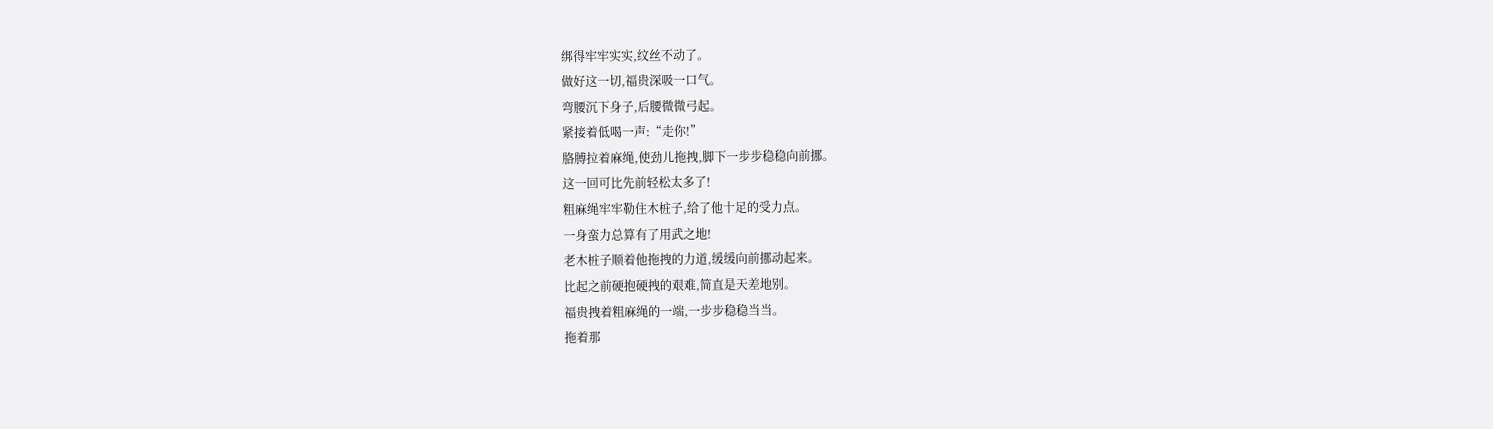绑得牢牢实实,纹丝不动了。
做好这一切,福贵深吸一口气。
弯腰沉下身子,后腰微微弓起。
紧接着低喝一声:“走你!”
胳膊拉着麻绳,使劲儿拖拽,脚下一步步稳稳向前挪。
这一回可比先前轻松太多了!
粗麻绳牢牢勒住木桩子,给了他十足的受力点。
一身蛮力总算有了用武之地!
老木桩子顺着他拖拽的力道,缓缓向前挪动起来。
比起之前硬抱硬拽的艰难,简直是天差地别。
福贵拽着粗麻绳的一端,一步步稳稳当当。
拖着那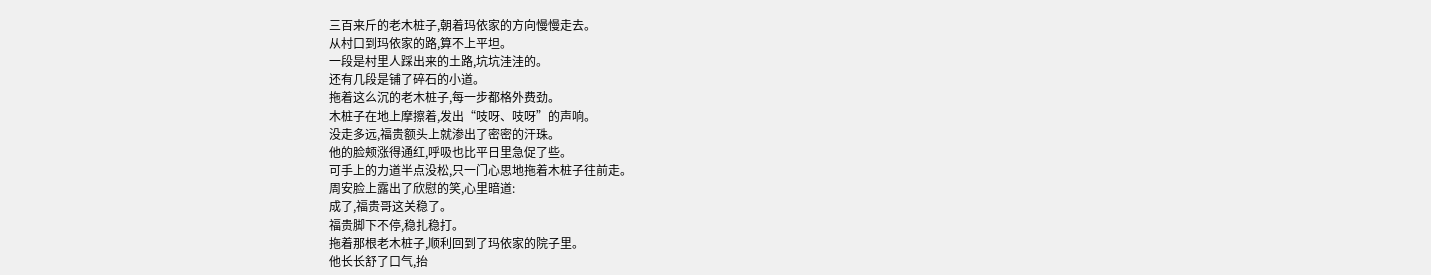三百来斤的老木桩子,朝着玛依家的方向慢慢走去。
从村口到玛依家的路,算不上平坦。
一段是村里人踩出来的土路,坑坑洼洼的。
还有几段是铺了碎石的小道。
拖着这么沉的老木桩子,每一步都格外费劲。
木桩子在地上摩擦着,发出“吱呀、吱呀”的声响。
没走多远,福贵额头上就渗出了密密的汗珠。
他的脸颊涨得通红,呼吸也比平日里急促了些。
可手上的力道半点没松,只一门心思地拖着木桩子往前走。
周安脸上露出了欣慰的笑,心里暗道:
成了,福贵哥这关稳了。
福贵脚下不停,稳扎稳打。
拖着那根老木桩子,顺利回到了玛依家的院子里。
他长长舒了口气,抬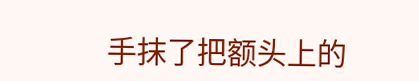手抹了把额头上的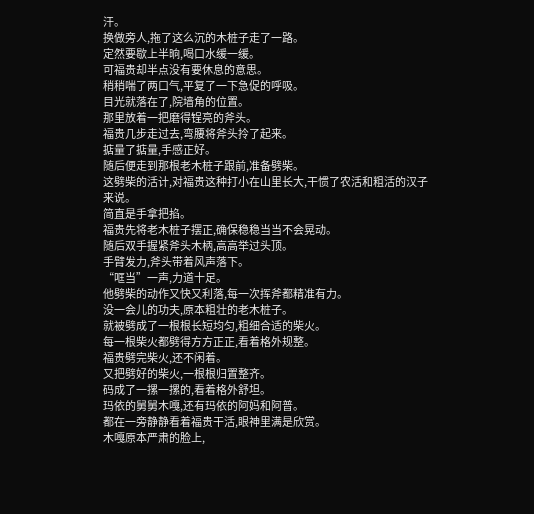汗。
换做旁人,拖了这么沉的木桩子走了一路。
定然要歇上半晌,喝口水缓一缓。
可福贵却半点没有要休息的意思。
稍稍喘了两口气,平复了一下急促的呼吸。
目光就落在了,院墙角的位置。
那里放着一把磨得锃亮的斧头。
福贵几步走过去,弯腰将斧头拎了起来。
掂量了掂量,手感正好。
随后便走到那根老木桩子跟前,准备劈柴。
这劈柴的活计,对福贵这种打小在山里长大,干惯了农活和粗活的汉子来说。
简直是手拿把掐。
福贵先将老木桩子摆正,确保稳稳当当不会晃动。
随后双手握紧斧头木柄,高高举过头顶。
手臂发力,斧头带着风声落下。
“哐当”一声,力道十足。
他劈柴的动作又快又利落,每一次挥斧都精准有力。
没一会儿的功夫,原本粗壮的老木桩子。
就被劈成了一根根长短均匀,粗细合适的柴火。
每一根柴火都劈得方方正正,看着格外规整。
福贵劈完柴火,还不闲着。
又把劈好的柴火,一根根归置整齐。
码成了一摞一摞的,看着格外舒坦。
玛依的舅舅木嘎,还有玛依的阿妈和阿普。
都在一旁静静看着福贵干活,眼神里满是欣赏。
木嘎原本严肃的脸上,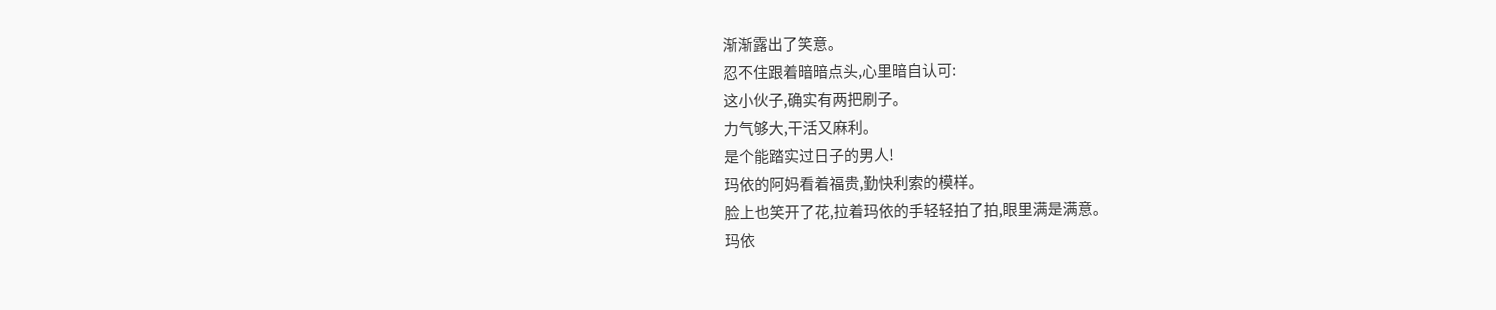渐渐露出了笑意。
忍不住跟着暗暗点头,心里暗自认可:
这小伙子,确实有两把刷子。
力气够大,干活又麻利。
是个能踏实过日子的男人!
玛依的阿妈看着福贵,勤快利索的模样。
脸上也笑开了花,拉着玛依的手轻轻拍了拍,眼里满是满意。
玛依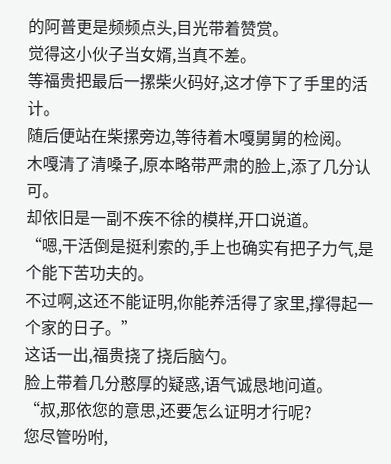的阿普更是频频点头,目光带着赞赏。
觉得这小伙子当女婿,当真不差。
等福贵把最后一摞柴火码好,这才停下了手里的活计。
随后便站在柴摞旁边,等待着木嘎舅舅的检阅。
木嘎清了清嗓子,原本略带严肃的脸上,添了几分认可。
却依旧是一副不疾不徐的模样,开口说道。
“嗯,干活倒是挺利索的,手上也确实有把子力气,是个能下苦功夫的。
不过啊,这还不能证明,你能养活得了家里,撑得起一个家的日子。”
这话一出,福贵挠了挠后脑勺。
脸上带着几分憨厚的疑惑,语气诚恳地问道。
“叔,那依您的意思,还要怎么证明才行呢?
您尽管吩咐,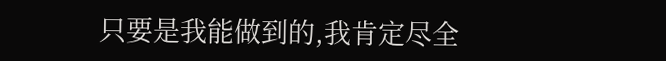只要是我能做到的,我肯定尽全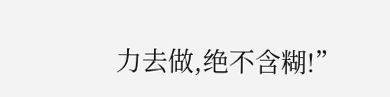力去做,绝不含糊!”